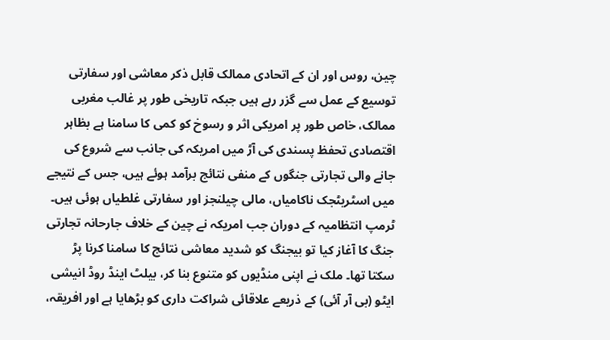چین، روس اور ان کے اتحادی ممالک قابل ذکر معاشی اور سفارتی توسیع کے عمل سے گزر رہے ہیں جبکہ تاریخی طور پر غالب مغربی ممالک، خاص طور پر امریکی اثر و رسوخ کو کمی کا سامنا ہے بظاہر اقتصادی تحفظ پسندی کی آڑ میں امریکہ کی جانب سے شروع کی جانے والی تجارتی جنگوں کے منفی نتائج برآمد ہوئے ہیں، جس کے نتیجے میں اسٹریٹجک ناکامیاں، مالی چیلنجز اور سفارتی غلطیاں ہوئی ہیں۔ ٹرمپ انتظامیہ کے دوران جب امریکہ نے چین کے خلاف جارحانہ تجارتی جنگ کا آغاز کیا تو بیجنگ کو شدید معاشی نتائج کا سامنا کرنا پڑ سکتا تھا۔ ملک نے اپنی منڈیوں کو متنوع بنا کر، بیلٹ اینڈ روڈ انیشی ایٹو (بی آر آئی) کے ذریعے علاقائی شراکت داری کو بڑھایا ہے اور افریقہ،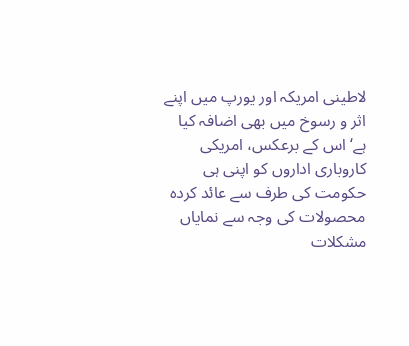لاطینی امریکہ اور یورپ میں اپنے اثر و رسوخ میں بھی اضافہ کیا ہے‘ اس کے برعکس، امریکی کاروباری اداروں کو اپنی ہی حکومت کی طرف سے عائد کردہ محصولات کی وجہ سے نمایاں مشکلات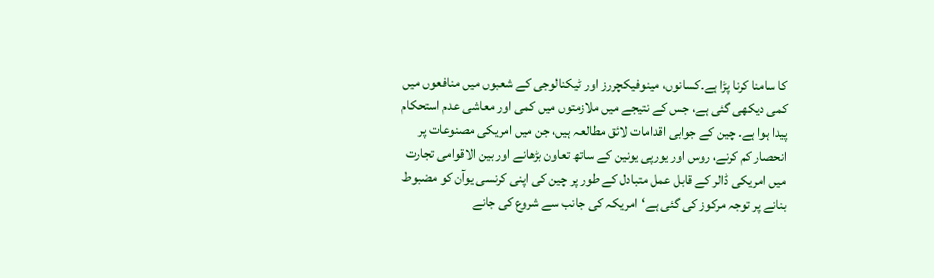کا سامنا کرنا پڑا ہے۔کسانوں، مینوفیکچررز اور ٹیکنالوجی کے شعبوں میں منافعوں میں کمی دیکھی گئی ہے، جس کے نتیجے میں ملازمتوں میں کمی اور معاشی عدم استحکام پیدا ہوا ہے۔ چین کے جوابی اقدامات لائق مطالعہ ہیں، جن میں امریکی مصنوعات پر انحصار کم کرنے، روس اور یورپی یونین کے ساتھ تعاون بڑھانے اور بین الاقوامی تجارت میں امریکی ڈالر کے قابل عمل متبادل کے طور پر چین کی اپنی کرنسی یوآن کو مضبوط بنانے پر توجہ مرکوز کی گئی ہے‘امریکہ کی جانب سے شروع کی جانے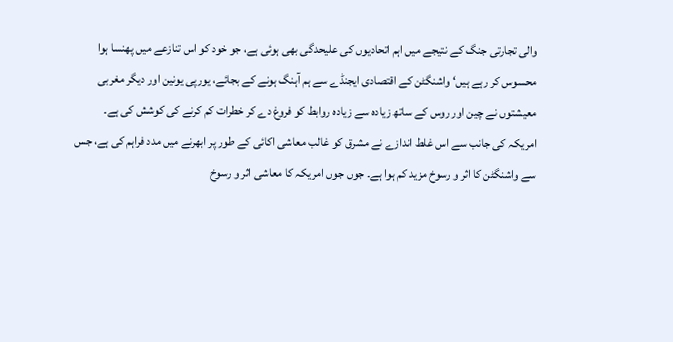والی تجارتی جنگ کے نتیجے میں اہم اتحادیوں کی علیحدگی بھی ہوئی ہے، جو خود کو اس تنازعے میں پھنسا ہوا محسوس کر رہے ہیں‘ واشنگٹن کے اقتصادی ایجنڈے سے ہم آہنگ ہونے کے بجائے، یورپی یونین اور دیگر مغربی معیشتوں نے چین اور روس کے ساتھ زیادہ سے زیادہ روابط کو فروغ دے کر خطرات کم کرنے کی کوشش کی ہے۔ امریکہ کی جانب سے اس غلط اندازے نے مشرق کو غالب معاشی اکائی کے طور پر ابھرنے میں مدد فراہم کی ہے، جس سے واشنگٹن کا اثر و رسوخ مزید کم ہوا ہے۔ جوں جوں امریکہ کا معاشی اثر و رسوخ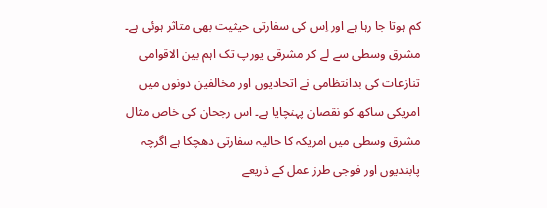کم ہوتا جا رہا ہے اور اِس کی سفارتی حیثیت بھی متاثر ہوئی ہے۔ مشرق وسطی سے لے کر مشرقی یورپ تک اہم بین الاقوامی تنازعات کی بدانتظامی نے اتحادیوں اور مخالفین دونوں میں امریکی ساکھ کو نقصان پہنچایا ہے۔ اس رجحان کی خاص مثال مشرق وسطی میں امریکہ کا حالیہ سفارتی دھچکا ہے اگرچہ پابندیوں اور فوجی طرز عمل کے ذریعے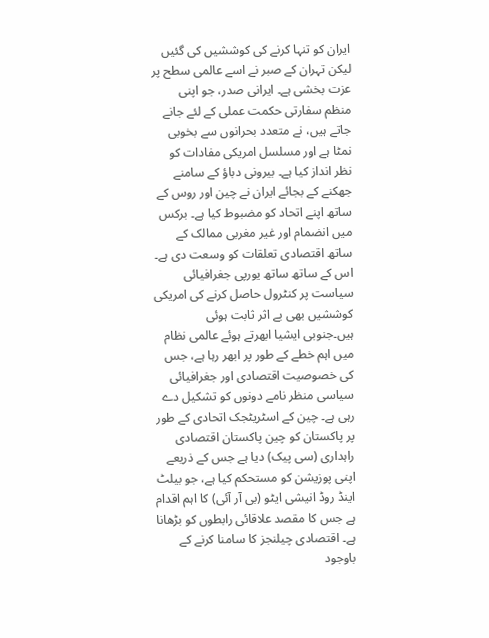ایران کو تنہا کرنے کی کوششیں کی گئیں لیکن تہران کے صبر نے اسے عالمی سطح پر عزت بخشی ہے۔ ایرانی صدر، جو اپنی منظم سفارتی حکمت عملی کے لئے جانے جاتے ہیں، نے متعدد بحرانوں سے بخوبی نمٹا ہے اور مسلسل امریکی مفادات کو نظر انداز کیا ہے۔ بیرونی دباؤ کے سامنے جھکنے کے بجائے ایران نے چین اور روس کے ساتھ اپنے اتحاد کو مضبوط کیا ہے۔ برکس میں انضمام اور غیر مغربی ممالک کے ساتھ اقتصادی تعلقات کو وسعت دی ہے۔ اس کے ساتھ ساتھ یورپی جغرافیائی سیاست پر کنٹرول حاصل کرنے کی امریکی کوششیں بھی بے اثر ثابت ہوئی ہیں۔جنوبی ایشیا ابھرتے ہوئے عالمی نظام میں اہم خطے کے طور پر ابھر رہا ہے، جس کی خصوصیت اقتصادی اور جغرافیائی سیاسی منظر نامے دونوں کو تشکیل دے رہی ہے۔ چین کے اسٹریٹجک اتحادی کے طور پر پاکستان کو چین پاکستان اقتصادی راہداری (سی پیک) دیا ہے جس کے ذریعے اپنی پوزیشن کو مستحکم کیا ہے، جو بیلٹ اینڈ روڈ انیشی ایٹو (بی آر آئی) کا اہم اقدام ہے جس کا مقصد علاقائی رابطوں کو بڑھانا ہے۔ اقتصادی چیلنجز کا سامنا کرنے کے باوجود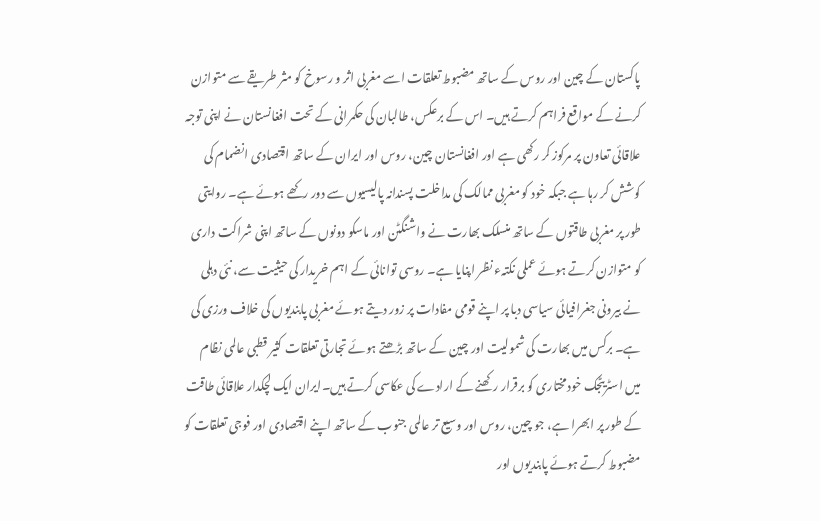پاکستان کے چین اور روس کے ساتھ مضبوط تعلقات اسے مغربی اثر و رسوخ کو مثر طریقے سے متوازن کرنے کے مواقع فراہم کرتے ہیں۔ اس کے برعکس، طالبان کی حکمرانی کے تحت افغانستان نے اپنی توجہ علاقائی تعاون پر مرکوز کر رکھی ہے اور افغانستان چین، روس اور ایران کے ساتھ اقتصادی انضمام کی کوشش کر رہا ہے جبکہ خود کو مغربی ممالک کی مداخلت پسندانہ پالیسیوں سے دور رکھے ہوئے ہے۔ روایتی طور پر مغربی طاقتوں کے ساتھ منسلک بھارت نے واشنگٹن اور ماسکو دونوں کے ساتھ اپنی شراکت داری کو متوازن کرتے ہوئے عملی نکتہء نظر اپنایا ہے۔ روسی توانائی کے اہم خریدار کی حیثیت سے، نئی دہلی نے بیرونی جغرافیائی سیاسی دبا پر اپنے قومی مفادات پر زور دیتے ہوئے مغربی پابندیوں کی خلاف ورزی کی ہے۔ برکس میں بھارت کی شمولیت اور چین کے ساتھ بڑھتے ہوئے تجارتی تعلقات کثیر قطبی عالمی نظام میں اسٹریٹجک خودمختاری کو برقرار رکھنے کے ارادے کی عکاسی کرتے ہیں۔ایران ایک لچکدار علاقائی طاقت کے طور پر ابھرا ہے، جو چین، روس اور وسیع تر عالمی جنوب کے ساتھ اپنے اقتصادی اور فوجی تعلقات کو مضبوط کرتے ہوئے پابندیوں اور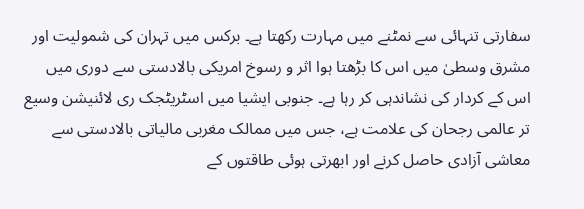سفارتی تنہائی سے نمٹنے میں مہارت رکھتا ہے۔ برکس میں تہران کی شمولیت اور مشرق وسطیٰ میں اس کا بڑھتا ہوا اثر و رسوخ امریکی بالادستی سے دوری میں اس کے کردار کی نشاندہی کر رہا ہے۔ جنوبی ایشیا میں اسٹریٹجک ری لائنیشن وسیع تر عالمی رجحان کی علامت ہے، جس میں ممالک مغربی مالیاتی بالادستی سے معاشی آزادی حاصل کرنے اور ابھرتی ہوئی طاقتوں کے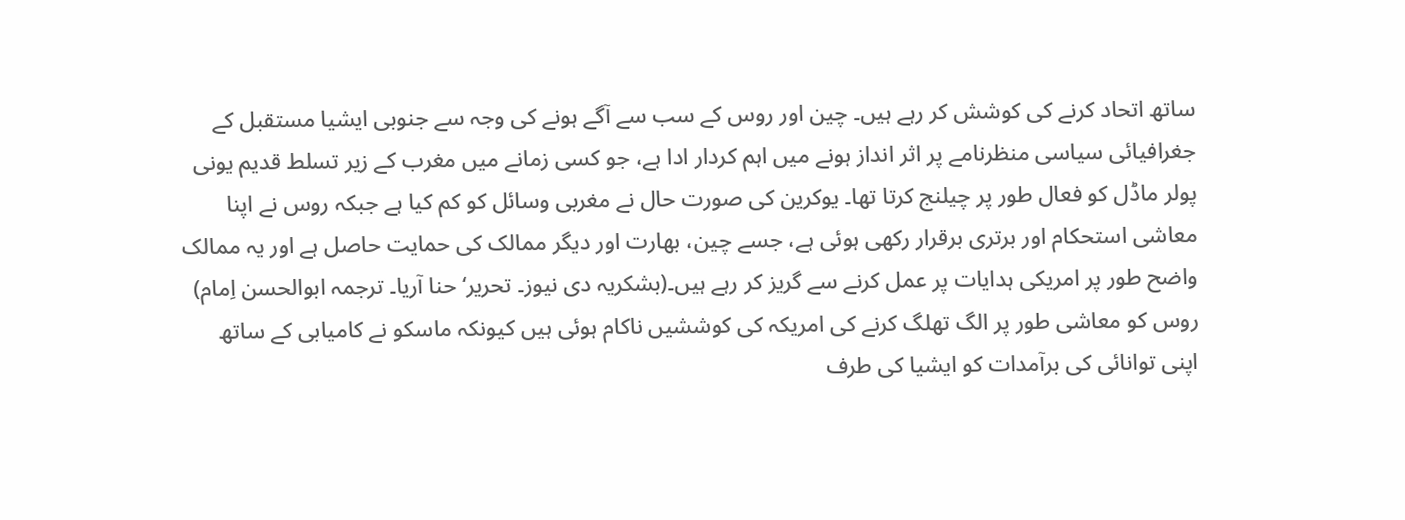ساتھ اتحاد کرنے کی کوشش کر رہے ہیں۔ چین اور روس کے سب سے آگے ہونے کی وجہ سے جنوبی ایشیا مستقبل کے جغرافیائی سیاسی منظرنامے پر اثر انداز ہونے میں اہم کردار ادا ہے، جو کسی زمانے میں مغرب کے زیر تسلط قدیم یونی پولر ماڈل کو فعال طور پر چیلنج کرتا تھا۔ یوکرین کی صورت حال نے مغربی وسائل کو کم کیا ہے جبکہ روس نے اپنا معاشی استحکام اور برتری برقرار رکھی ہوئی ہے، جسے چین، بھارت اور دیگر ممالک کی حمایت حاصل ہے اور یہ ممالک واضح طور پر امریکی ہدایات پر عمل کرنے سے گریز کر رہے ہیں۔(بشکریہ دی نیوز۔ تحریر‘ حنا آریا۔ ترجمہ ابوالحسن اِمام)
روس کو معاشی طور پر الگ تھلگ کرنے کی امریکہ کی کوششیں ناکام ہوئی ہیں کیونکہ ماسکو نے کامیابی کے ساتھ اپنی توانائی کی برآمدات کو ایشیا کی طرف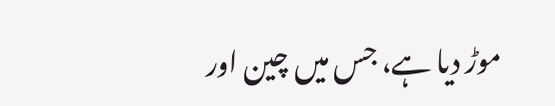موڑ دیا ہے، جس میں چین اور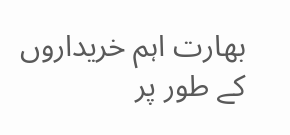بھارت اہم خریداروں کے طور پر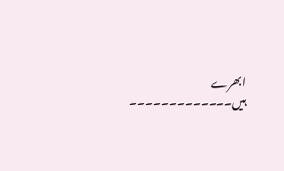ابھرے ہیں۔۔۔۔۔۔۔۔۔۔۔۔۔